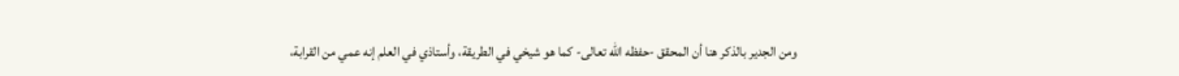ومن الجدير بالذكر هنا أن المحقق -حفظه الله تعالى- كما هو شيخي في الطريقة، وأستاذي في العلم إنه عمي من القرابة،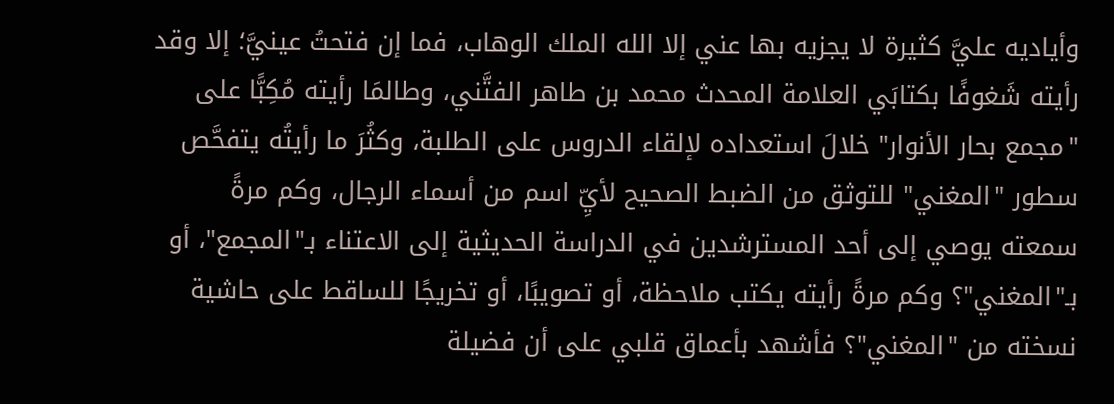وأياديه عليَّ كثيرة لا يجزيه بها عني إلا الله الملك الوهاب، فما إن فتحتُ عينيَّ؛ إلا وقد رأيته شَغوفًا بكتابَي العلامة المحدث محمد بن طاهر الفتَّني، وطالمَا رأيته مُكِبًّا على "مجمع بحار الأنوار" خلالَ استعداده لإلقاء الدروس على الطلبة، وكثُرَ ما رأيتُه يتفحَّص سطور "المغني" للتوثق من الضبط الصحيح لأيِّ اسم من أسماء الرجال، وكم مرةً سمعته يوصي إلى أحد المسترشدين في الدراسة الحديثية إلى الاعتناء بـ"المجمع"، أو بـ"المغني"؟ وكم مرةً رأيته يكتب ملاحظة، أو تصويبًا، أو تخريجًا للساقط على حاشية نسخته من "المغني"؟ فأشهد بأعماق قلبي على أن فضيلة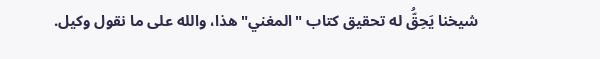شيخنا يَحِقُّ له تحقيق كتاب "المغني" هذا، والله على ما نقول وكيل.